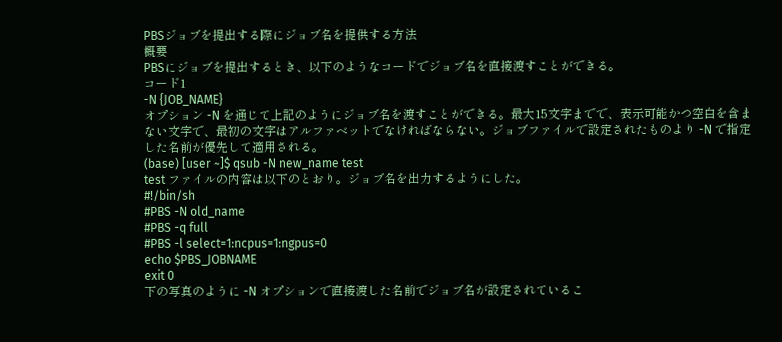PBSジョブを提出する際にジョブ名を提供する方法
概要
PBSにジョブを提出するとき、以下のようなコードでジョブ名を直接渡すことができる。
コード1
-N {JOB_NAME}
オプション -N を通じて上記のようにジョブ名を渡すことができる。最大15文字までで、表示可能かつ空白を含まない文字で、最初の文字はアルファベットでなければならない。ジョブファイルで設定されたものより -N で指定した名前が優先して適用される。
(base) [user ~]$ qsub -N new_name test
test ファイルの内容は以下のとおり。ジョブ名を出力するようにした。
#!/bin/sh
#PBS -N old_name
#PBS -q full
#PBS -l select=1:ncpus=1:ngpus=0
echo $PBS_JOBNAME
exit 0
下の写真のように -N オプションで直接渡した名前でジョブ名が設定されているこ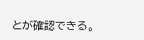とが確認できる。